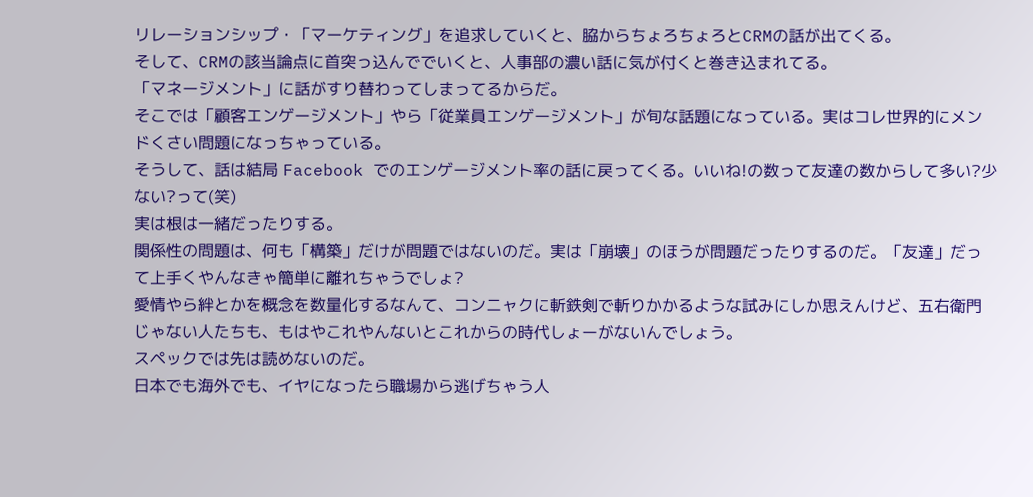リレーションシップ・「マーケティング」を追求していくと、脇からちょろちょろとCRMの話が出てくる。
そして、CRMの該当論点に首突っ込んででいくと、人事部の濃い話に気が付くと巻き込まれてる。
「マネージメント」に話がすり替わってしまってるからだ。
そこでは「顧客エンゲージメント」やら「従業員エンゲージメント」が旬な話題になっている。実はコレ世界的にメンドくさい問題になっちゃっている。
そうして、話は結局 Facebook でのエンゲージメント率の話に戻ってくる。いいね!の数って友達の数からして多い?少ない?って(笑)
実は根は一緒だったりする。
関係性の問題は、何も「構築」だけが問題ではないのだ。実は「崩壊」のほうが問題だったりするのだ。「友達」だって上手くやんなきゃ簡単に離れちゃうでしょ?
愛情やら絆とかを概念を数量化するなんて、コンニャクに斬鉄剣で斬りかかるような試みにしか思えんけど、五右衛門じゃない人たちも、もはやこれやんないとこれからの時代しょーがないんでしょう。
スペックでは先は読めないのだ。
日本でも海外でも、イヤになったら職場から逃げちゃう人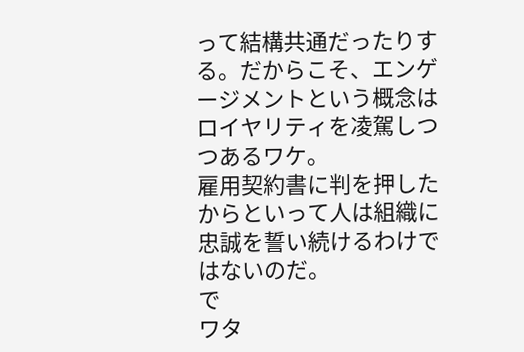って結構共通だったりする。だからこそ、エンゲージメントという概念はロイヤリティを凌駕しつつあるワケ。
雇用契約書に判を押したからといって人は組織に忠誠を誓い続けるわけではないのだ。
で
ワタ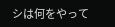シは何をやって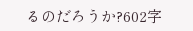るのだろうか?602字